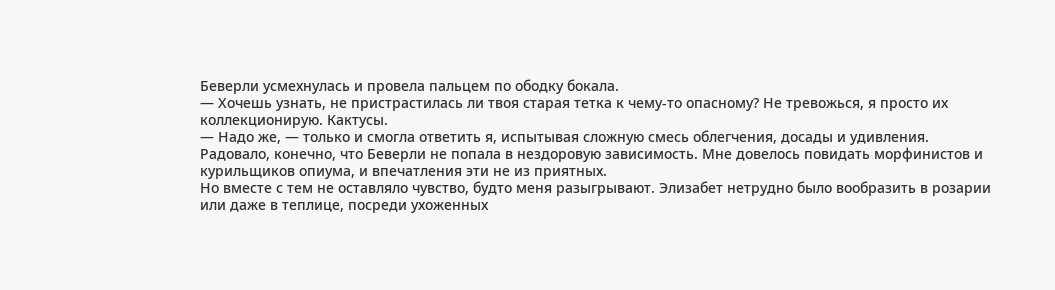Беверли усмехнулась и провела пальцем по ободку бокала.
— Хочешь узнать, не пристрастилась ли твоя старая тетка к чему-то опасному? Не тревожься, я просто их коллекционирую. Кактусы.
— Надо же, — только и смогла ответить я, испытывая сложную смесь облегчения, досады и удивления.
Радовало, конечно, что Беверли не попала в нездоровую зависимость. Мне довелось повидать морфинистов и курильщиков опиума, и впечатления эти не из приятных.
Но вместе с тем не оставляло чувство, будто меня разыгрывают. Элизабет нетрудно было вообразить в розарии или даже в теплице, посреди ухоженных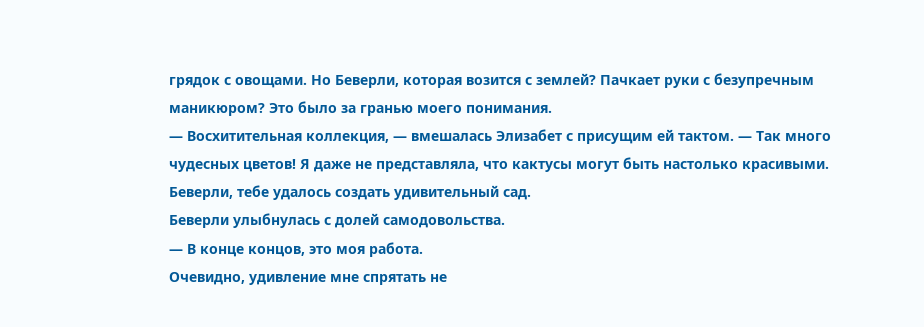грядок с овощами. Но Беверли, которая возится с землей? Пачкает руки с безупречным маникюром? Это было за гранью моего понимания.
— Восхитительная коллекция, — вмешалась Элизабет с присущим ей тактом. — Так много чудесных цветов! Я даже не представляла, что кактусы могут быть настолько красивыми. Беверли, тебе удалось создать удивительный сад.
Беверли улыбнулась с долей самодовольства.
— В конце концов, это моя работа.
Очевидно, удивление мне спрятать не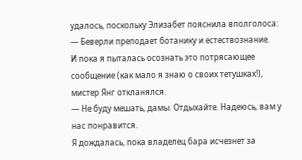удалось, поскольку Элизабет пояснила вполголоса:
— Беверли преподает ботанику и естествознание.
И пока я пыталась осознать это потрясающее сообщение (как мало я знаю о своих тетушках!), мистер Янг откланялся.
— Не буду мешать, дамы. Отдыхайте. Надеюсь, вам у нас понравится.
Я дождалась, пока владелец бара исчезнет за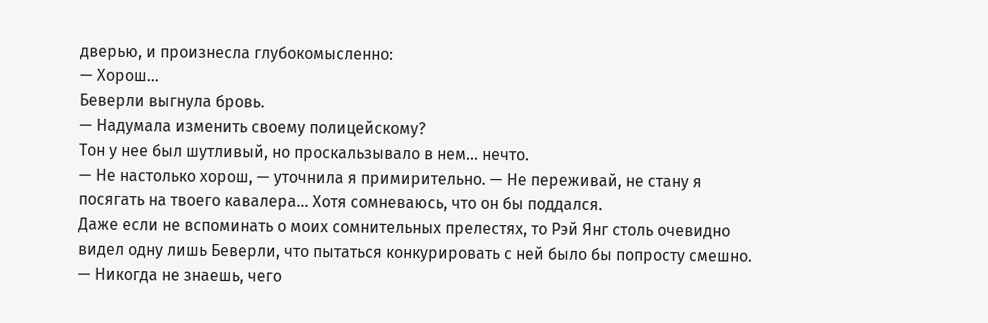дверью, и произнесла глубокомысленно:
— Хорош...
Беверли выгнула бровь.
— Надумала изменить своему полицейскому?
Тон у нее был шутливый, но проскальзывало в нем... нечто.
— Не настолько хорош, — уточнила я примирительно. — Не переживай, не стану я посягать на твоего кавалера... Хотя сомневаюсь, что он бы поддался.
Даже если не вспоминать о моих сомнительных прелестях, то Рэй Янг столь очевидно видел одну лишь Беверли, что пытаться конкурировать с ней было бы попросту смешно.
— Никогда не знаешь, чего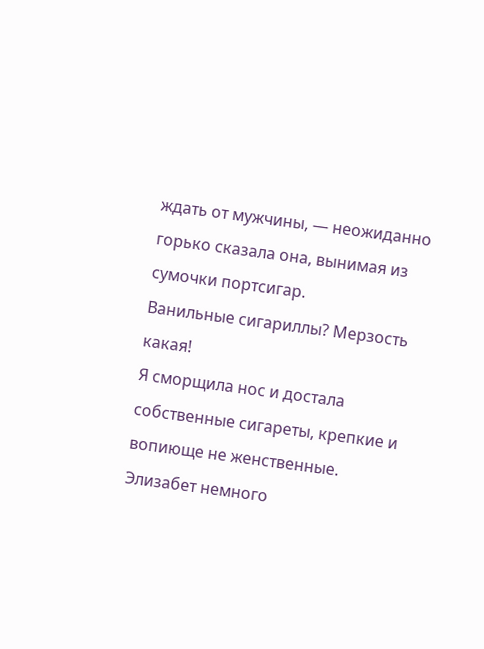ждать от мужчины, — неожиданно горько сказала она, вынимая из сумочки портсигар.
Ванильные сигариллы? Мерзость какая!
Я сморщила нос и достала собственные сигареты, крепкие и вопиюще не женственные.
Элизабет немного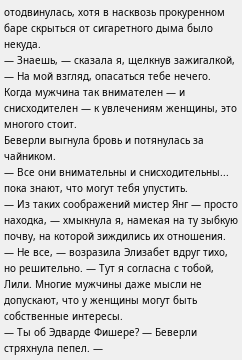отодвинулась, хотя в насквозь прокуренном баре скрыться от сигаретного дыма было некуда.
— Знаешь, — сказала я, щелкнув зажигалкой, — На мой взгляд, опасаться тебе нечего. Когда мужчина так внимателен — и снисходителен — к увлечениям женщины, это многого стоит.
Беверли выгнула бровь и потянулась за чайником.
— Все они внимательны и снисходительны... пока знают, что могут тебя упустить.
— Из таких соображений мистер Янг — просто находка, — хмыкнула я, намекая на ту зыбкую почву, на которой зиждились их отношения.
— Не все, — возразила Элизабет вдруг тихо, но решительно. — Тут я согласна с тобой, Лили. Многие мужчины даже мысли не допускают, что у женщины могут быть собственные интересы.
— Ты об Эдварде Фишере? — Беверли стряхнула пепел. —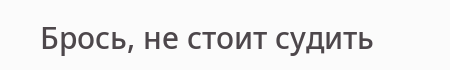Брось, не стоит судить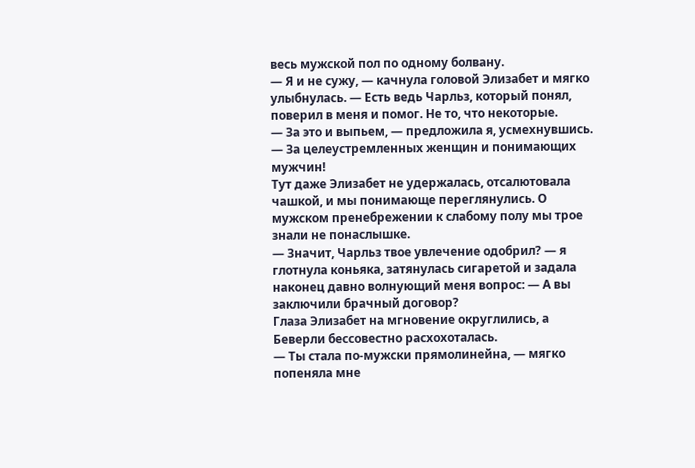весь мужской пол по одному болвану.
— Я и не сужу, — качнула головой Элизабет и мягко улыбнулась. — Есть ведь Чарльз, который понял, поверил в меня и помог. Не то, что некоторые.
— За это и выпьем, — предложила я, усмехнувшись. — За целеустремленных женщин и понимающих мужчин!
Тут даже Элизабет не удержалась, отсалютовала чашкой, и мы понимающе переглянулись. О мужском пренебрежении к слабому полу мы трое знали не понаслышке.
— Значит, Чарльз твое увлечение одобрил? — я глотнула коньяка, затянулась сигаретой и задала наконец давно волнующий меня вопрос: — А вы заключили брачный договор?
Глаза Элизабет на мгновение округлились, а Беверли бессовестно расхохоталась.
— Ты стала по-мужски прямолинейна, — мягко попеняла мне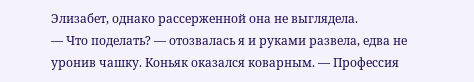Элизабет, однако рассерженной она не выглядела.
— Что поделать? — отозвалась я и руками развела, едва не уронив чашку. Коньяк оказался коварным. — Профессия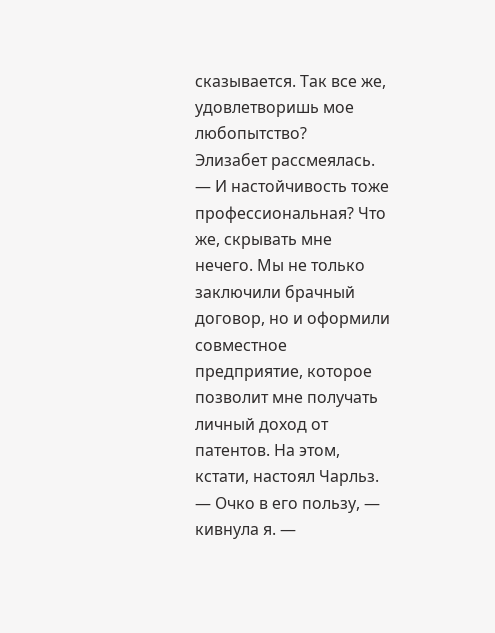сказывается. Так все же, удовлетворишь мое любопытство?
Элизабет рассмеялась.
— И настойчивость тоже профессиональная? Что же, скрывать мне нечего. Мы не только заключили брачный договор, но и оформили совместное предприятие, которое позволит мне получать личный доход от патентов. На этом, кстати, настоял Чарльз.
— Очко в его пользу, — кивнула я. —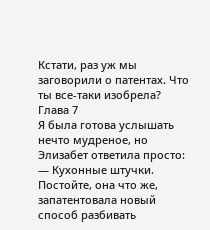Кстати, раз уж мы заговорили о патентах. Что ты все-таки изобрела?
Глава 7
Я была готова услышать нечто мудреное, но Элизабет ответила просто:
— Кухонные штучки.
Постойте, она что же, запатентовала новый способ разбивать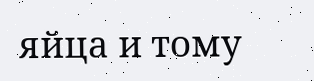яйца и тому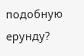подобную ерунду?